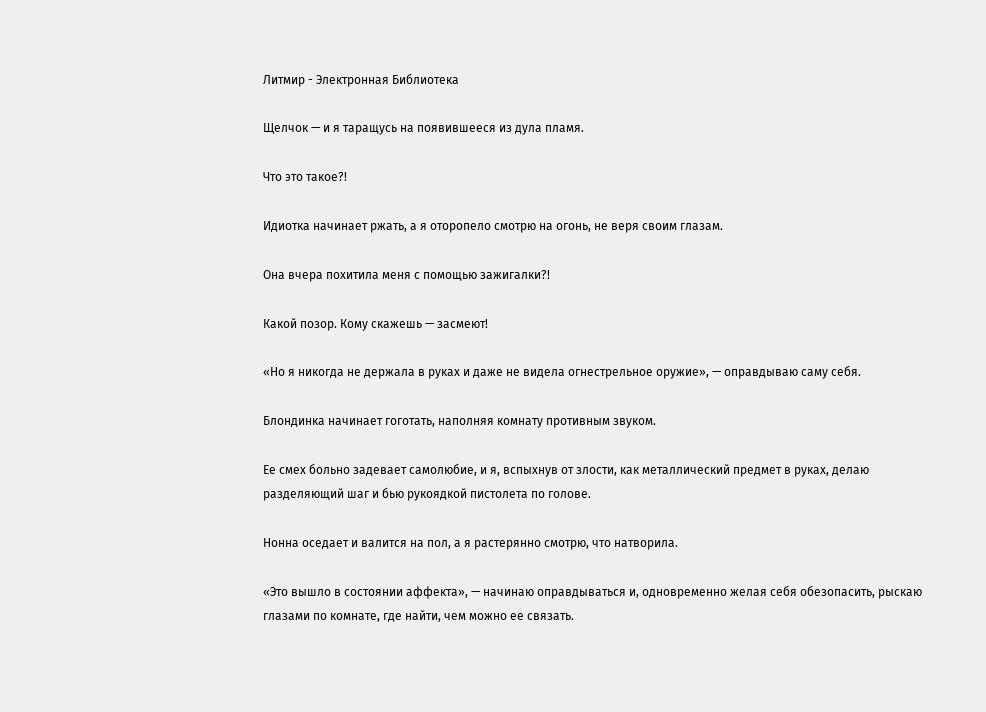Литмир - Электронная Библиотека

Щелчок — и я таращусь на появившееся из дула пламя.

Что это такое?!

Идиотка начинает ржать, а я оторопело смотрю на огонь, не веря своим глазам.

Она вчера похитила меня с помощью зажигалки?!

Какой позор. Кому скажешь — засмеют!

«Но я никогда не держала в руках и даже не видела огнестрельное оружие», — оправдываю саму себя.

Блондинка начинает гоготать, наполняя комнату противным звуком.

Ее смех больно задевает самолюбие, и я, вспыхнув от злости, как металлический предмет в руках, делаю разделяющий шаг и бью рукоядкой пистолета по голове.

Нонна оседает и валится на пол, а я растерянно смотрю, что натворила.

«Это вышло в состоянии аффекта», — начинаю оправдываться и, одновременно желая себя обезопасить, рыскаю глазами по комнате, где найти, чем можно ее связать.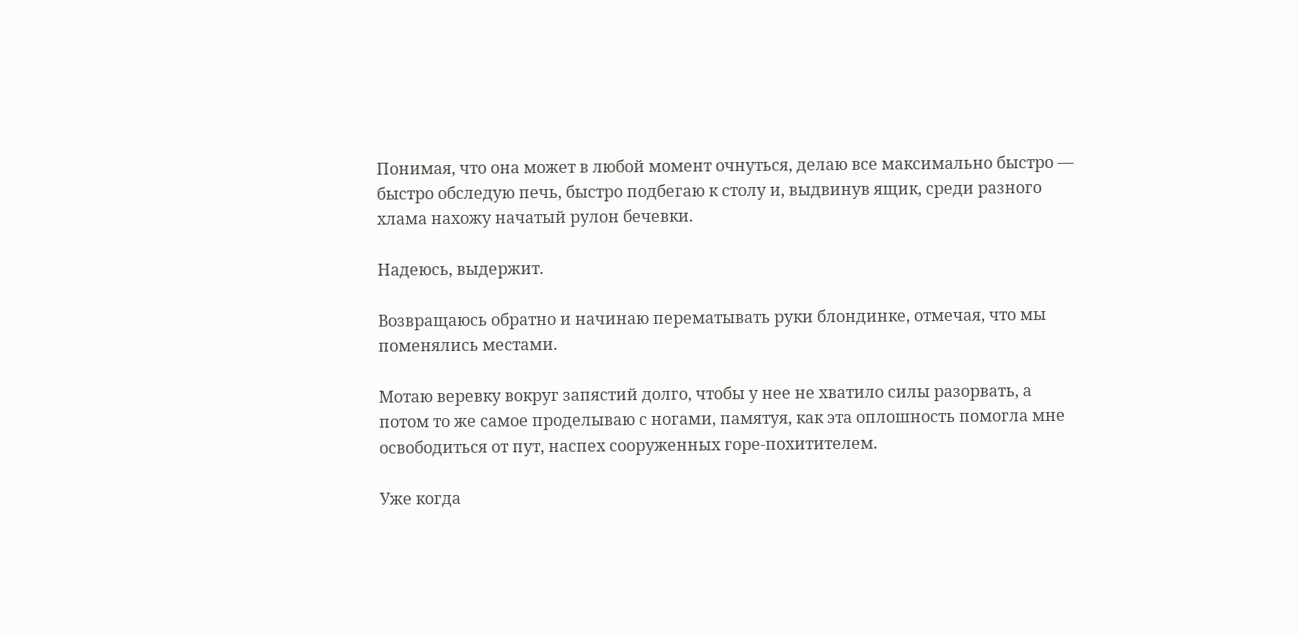Понимая, что она может в любой момент очнуться, делаю все максимально быстро — быстро обследую печь, быстро подбегаю к столу и, выдвинув ящик, среди разного хлама нахожу начатый рулон бечевки.

Надеюсь, выдержит.

Возвращаюсь обратно и начинаю перематывать руки блондинке, отмечая, что мы поменялись местами.

Мотаю веревку вокруг запястий долго, чтобы у нее не хватило силы разорвать, а потом то же самое проделываю с ногами, памятуя, как эта оплошность помогла мне освободиться от пут, наспех сооруженных горе-похитителем.

Уже когда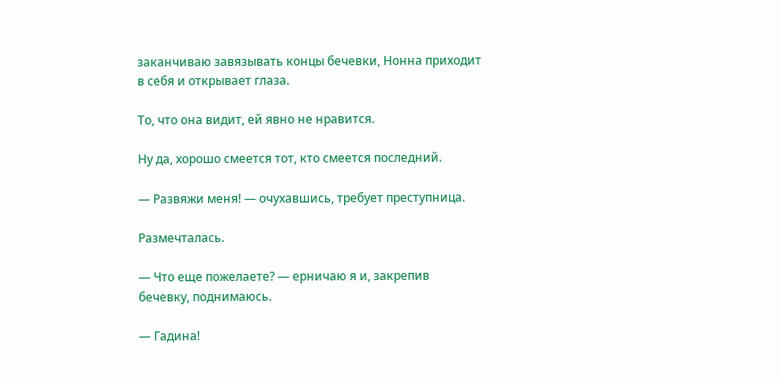заканчиваю завязывать концы бечевки, Нонна приходит в себя и открывает глаза.

То, что она видит, ей явно не нравится.

Ну да, хорошо смеется тот, кто смеется последний.

— Развяжи меня! — очухавшись, требует преступница.

Размечталась.

— Что еще пожелаете? — ерничаю я и, закрепив бечевку, поднимаюсь.

— Гадина!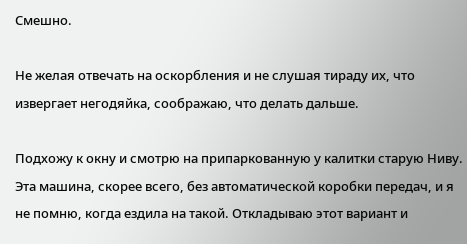Смешно.

Не желая отвечать на оскорбления и не слушая тираду их, что извергает негодяйка, соображаю, что делать дальше.

Подхожу к окну и смотрю на припаркованную у калитки старую Ниву. Эта машина, скорее всего, без автоматической коробки передач, и я не помню, когда ездила на такой. Откладываю этот вариант и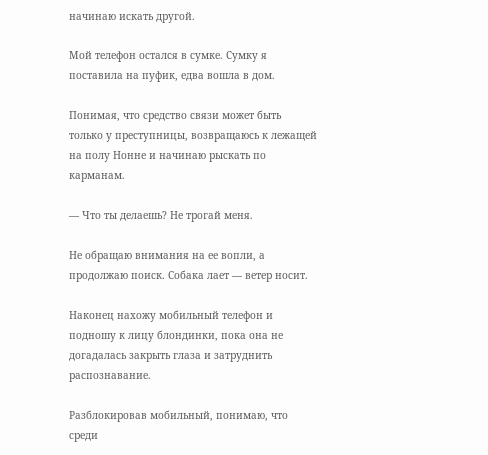начинаю искать другой.

Мой телефон остался в сумке. Сумку я поставила на пуфик, едва вошла в дом.

Понимая, что средство связи может быть только у преступницы, возвращаюсь к лежащей на полу Нонне и начинаю рыскать по карманам.

— Что ты делаешь? Не трогай меня.

Не обращаю внимания на ее вопли, а продолжаю поиск. Собака лает — ветер носит.

Наконец нахожу мобильный телефон и подношу к лицу блондинки, пока она не догадалась закрыть глаза и затруднить распознавание.

Разблокировав мобильный, понимаю, что среди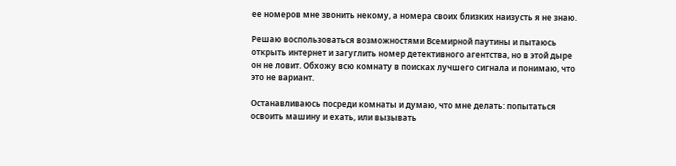ее номеров мне звонить некому, а номера своих близких наизусть я не знаю.

Решаю воспользоваться возможностями Всемирной паутины и пытаюсь открыть интернет и загуглить номер детективного агентства, но в этой дыре он не ловит. Обхожу всю комнату в поисках лучшего сигнала и понимаю, что это не вариант.

Останавливаюсь посреди комнаты и думаю, что мне делать: попытаться освоить машину и ехать, или вызывать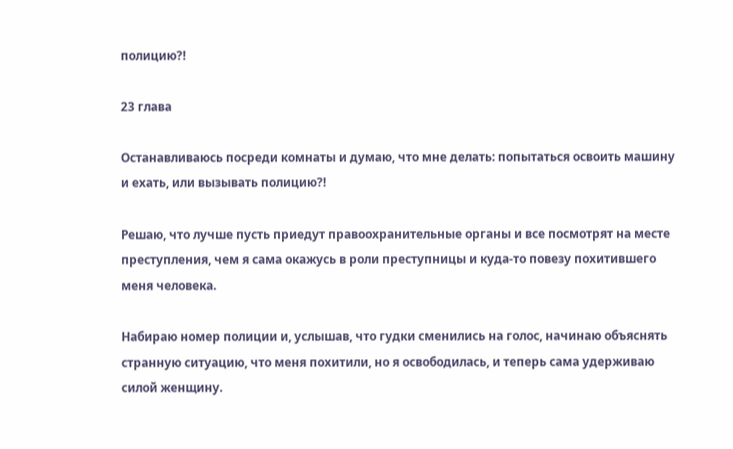полицию?!

23 глава

Останавливаюсь посреди комнаты и думаю, что мне делать: попытаться освоить машину и ехать, или вызывать полицию?!

Решаю, что лучше пусть приедут правоохранительные органы и все посмотрят на месте преступления, чем я сама окажусь в роли преступницы и куда-то повезу похитившего меня человека.

Набираю номер полиции и, услышав, что гудки сменились на голос, начинаю объяснять странную ситуацию, что меня похитили, но я освободилась, и теперь сама удерживаю силой женщину.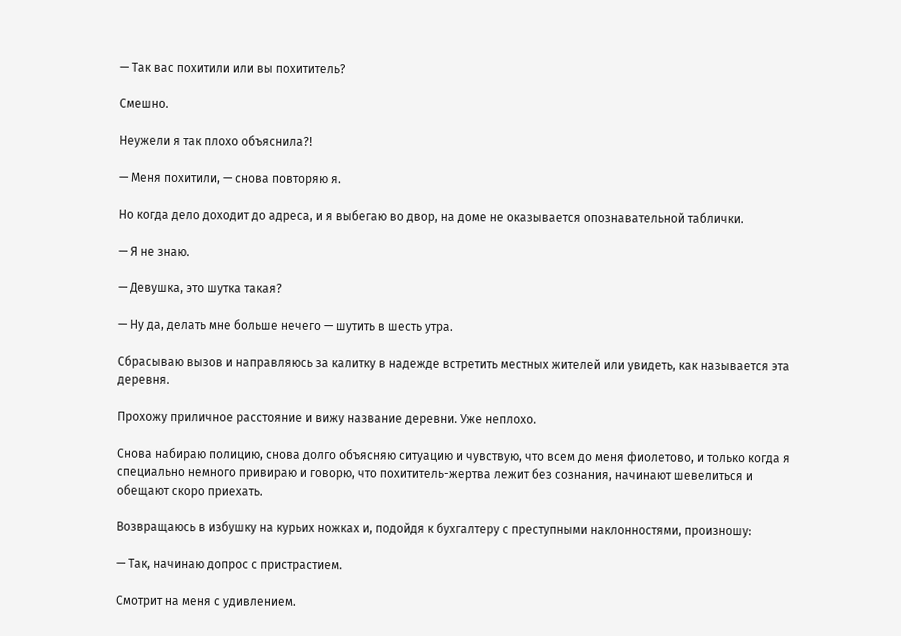— Так вас похитили или вы похититель?

Смешно.

Неужели я так плохо объяснила?!

— Меня похитили, — снова повторяю я.

Но когда дело доходит до адреса, и я выбегаю во двор, на доме не оказывается опознавательной таблички.

— Я не знаю.

— Девушка, это шутка такая?

— Ну да, делать мне больше нечего — шутить в шесть утра.

Сбрасываю вызов и направляюсь за калитку в надежде встретить местных жителей или увидеть, как называется эта деревня.

Прохожу приличное расстояние и вижу название деревни. Уже неплохо.

Снова набираю полицию, снова долго объясняю ситуацию и чувствую, что всем до меня фиолетово, и только когда я специально немного привираю и говорю, что похититель-жертва лежит без сознания, начинают шевелиться и обещают скоро приехать.

Возвращаюсь в избушку на курьих ножках и, подойдя к бухгалтеру с преступными наклонностями, произношу:

— Так, начинаю допрос с пристрастием.

Смотрит на меня с удивлением.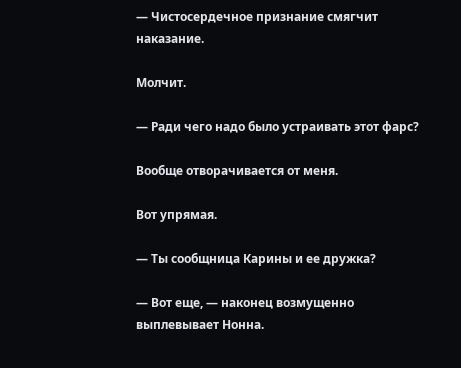— Чистосердечное признание смягчит наказание.

Молчит.

— Ради чего надо было устраивать этот фарс?

Вообще отворачивается от меня.

Вот упрямая.

— Ты сообщница Карины и ее дружка?

— Вот еще, — наконец возмущенно выплевывает Нонна.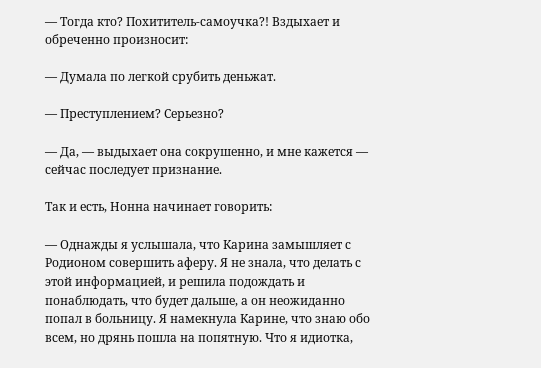— Тогда кто? Похититель-самоучка?! Вздыхает и обреченно произносит:

— Думала по легкой срубить деньжат.

— Преступлением? Серьезно?

— Да, — выдыхает она сокрушенно, и мне кажется — сейчас последует признание.

Так и есть, Нонна начинает говорить:

— Однажды я услышала, что Карина замышляет с Родионом совершить аферу. Я не знала, что делать с этой информацией, и решила подождать и понаблюдать, что будет дальше, а он неожиданно попал в больницу. Я намекнула Карине, что знаю обо всем, но дрянь пошла на попятную. Что я идиотка,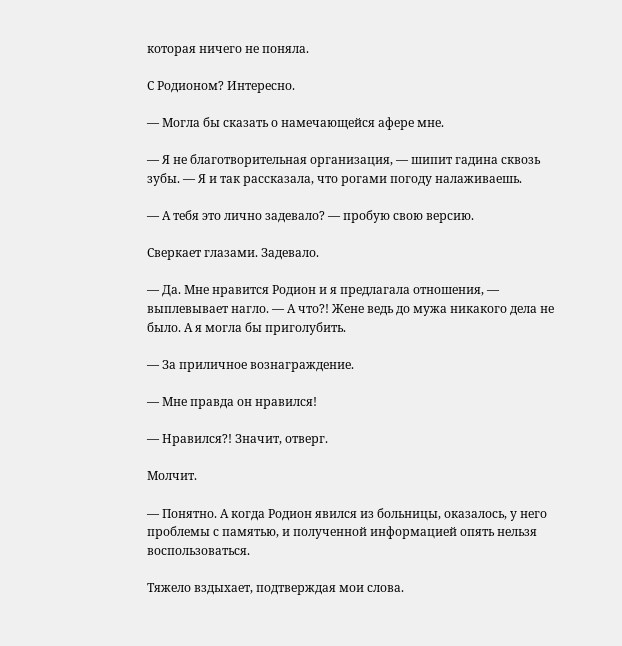которая ничего не поняла.

С Родионом? Интересно.

— Могла бы сказать о намечающейся афере мне.

— Я не благотворительная организация, — шипит гадина сквозь зубы. — Я и так рассказала, что рогами погоду налаживаешь.

— А тебя это лично задевало? — пробую свою версию.

Сверкает глазами. Задевало.

— Да. Мне нравится Родион и я предлагала отношения, — выплевывает нагло. — А что?! Жене ведь до мужа никакого дела не было. А я могла бы приголубить.

— За приличное вознаграждение.

— Мне правда он нравился!

— Нравился?! Значит, отверг.

Молчит.

— Понятно. А когда Родион явился из больницы, оказалось, у него проблемы с памятью, и полученной информацией опять нельзя воспользоваться.

Тяжело вздыхает, подтверждая мои слова.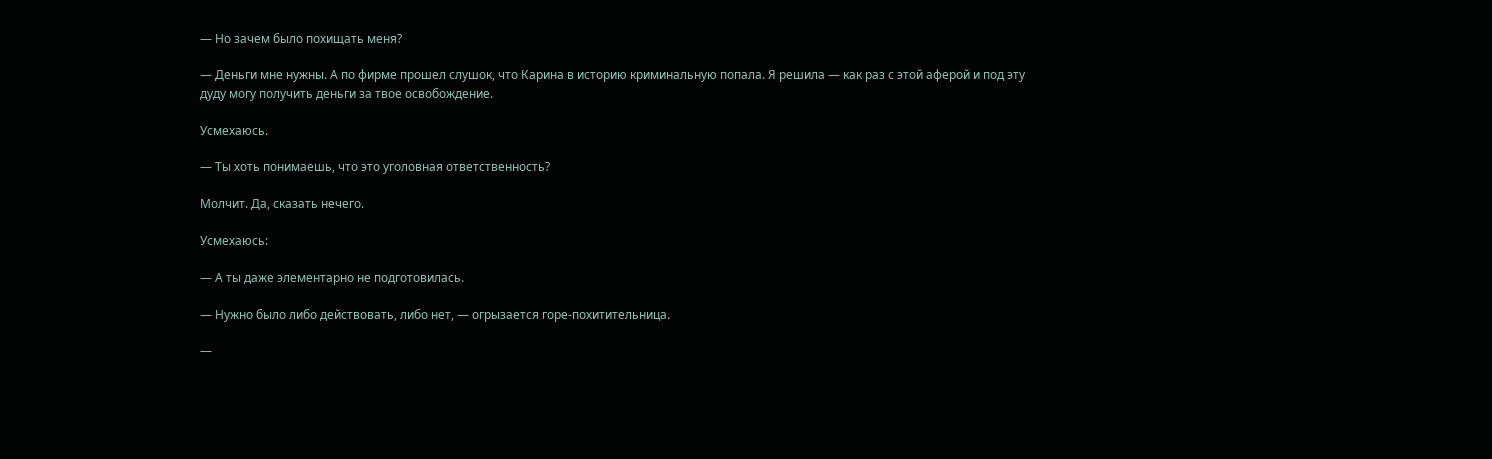— Но зачем было похищать меня?

— Деньги мне нужны. А по фирме прошел слушок, что Карина в историю криминальную попала. Я решила — как раз с этой аферой и под эту дуду могу получить деньги за твое освобождение.

Усмехаюсь.

— Ты хоть понимаешь, что это уголовная ответственность?

Молчит. Да, сказать нечего.

Усмехаюсь:

— А ты даже элементарно не подготовилась.

— Нужно было либо действовать, либо нет, — огрызается горе-похитительница.

—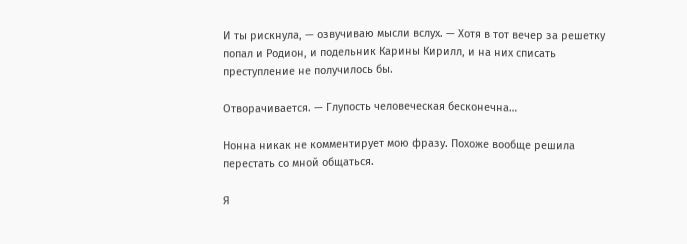И ты рискнула, — озвучиваю мысли вслух. — Хотя в тот вечер за решетку попал и Родион, и подельник Карины Кирилл, и на них списать преступление не получилось бы.

Отворачивается. — Глупость человеческая бесконечна…

Нонна никак не комментирует мою фразу. Похоже вообще решила перестать со мной общаться.

Я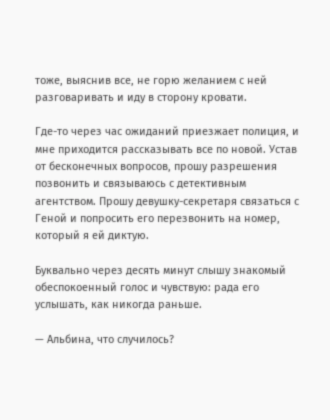тоже, выяснив все, не горю желанием с ней разговаривать и иду в сторону кровати.

Где-то через час ожиданий приезжает полиция, и мне приходится рассказывать все по новой. Устав от бесконечных вопросов, прошу разрешения позвонить и связываюсь с детективным агентством. Прошу девушку-секретаря связаться с Геной и попросить его перезвонить на номер, который я ей диктую.

Буквально через десять минут слышу знакомый обеспокоенный голос и чувствую: рада его услышать, как никогда раньше.

— Альбина, что случилось?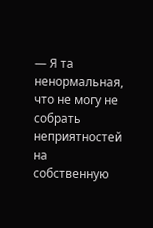— Я та ненормальная, что не могу не собрать неприятностей на собственную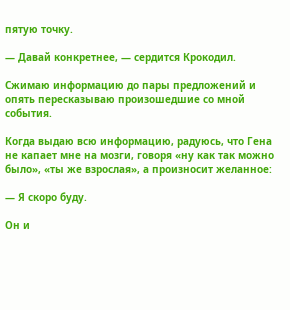пятую точку.

— Давай конкретнее, — сердится Крокодил.

Сжимаю информацию до пары предложений и опять пересказываю произошедшие со мной события.

Когда выдаю всю информацию, радуюсь, что Гена не капает мне на мозги, говоря «ну как так можно было», «ты же взрослая», а произносит желанное:

— Я скоро буду.

Он и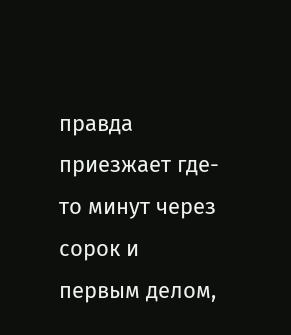правда приезжает где-то минут через сорок и первым делом,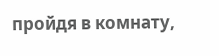пройдя в комнату,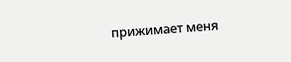прижимает меня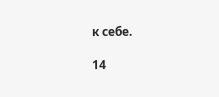к себе.

14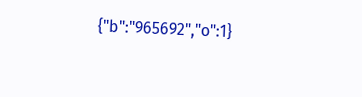{"b":"965692","o":1}